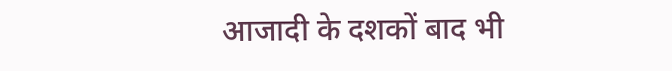आजादी के दशकों बाद भी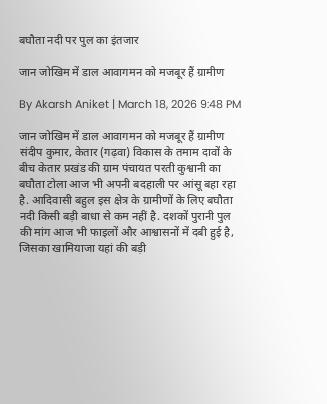बघौता नदी पर पुल का इंतजार

जान जोखिम में डाल आवागमन को मजबूर हैं ग्रामीण

By Akarsh Aniket | March 18, 2026 9:48 PM

जान जोखिम में डाल आवागमन को मजबूर हैं ग्रामीण संदीप कुमार, केतार (गढ़वा) विकास के तमाम दावों के बीच केतार प्रखंड की ग्राम पंचायत परती कुश्वानी का बघौता टोला आज भी अपनी बदहाली पर आंसू बहा रहा है. आदिवासी बहुल इस क्षेत्र के ग्रामीणों के लिए बघौता नदी किसी बड़ी बाधा से कम नहीं है. दशकों पुरानी पुल की मांग आज भी फाइलों और आश्वासनों में दबी हुई है, जिसका खामियाजा यहां की बड़ी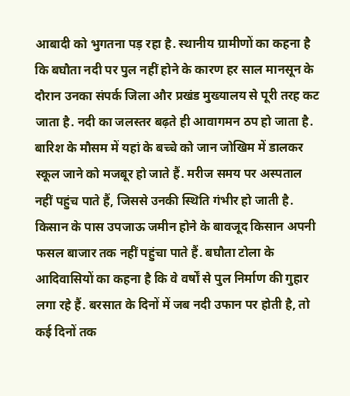आबादी को भुगतना पड़ रहा है. स्थानीय ग्रामीणों का कहना है कि बघौता नदी पर पुल नहीं होने के कारण हर साल मानसून के दौरान उनका संपर्क जिला और प्रखंड मुख्यालय से पूरी तरह कट जाता है. नदी का जलस्तर बढ़ते ही आवागमन ठप हो जाता है. बारिश के मौसम में यहां के बच्चे को जान जोखिम में डालकर स्कूल जाने को मजबूर हो जाते हैं. मरीज समय पर अस्पताल नहीं पहुंच पाते हैं, जिससे उनकी स्थिति गंभीर हो जाती है. किसान के पास उपजाऊ जमीन होने के बावजूद किसान अपनी फसल बाजार तक नहीं पहुंचा पाते हैं. बघौता टोला के आदिवासियों का कहना है कि वे वर्षों से पुल निर्माण की गुहार लगा रहे हैं. बरसात के दिनों में जब नदी उफान पर होती है, तो कई दिनों तक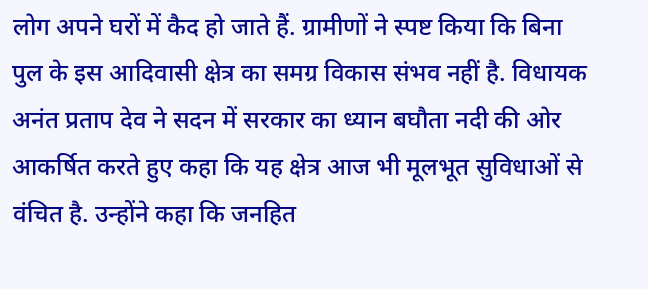लोग अपने घरों में कैद हो जाते हैं. ग्रामीणों ने स्पष्ट किया कि बिना पुल के इस आदिवासी क्षेत्र का समग्र विकास संभव नहीं है. विधायक अनंत प्रताप देव ने सदन में सरकार का ध्यान बघौता नदी की ओर आकर्षित करते हुए कहा कि यह क्षेत्र आज भी मूलभूत सुविधाओं से वंचित है. उन्होंने कहा कि जनहित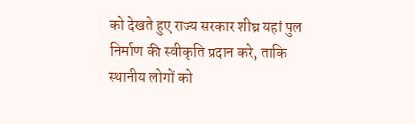को देखते हुए राज्य सरकार शीघ्र यहां पुल निर्माण की स्वीकृति प्रदान करे, ताकि स्थानीय लोगों को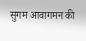सुगम आवागमन की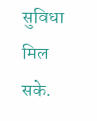सुविधा मिल सके.